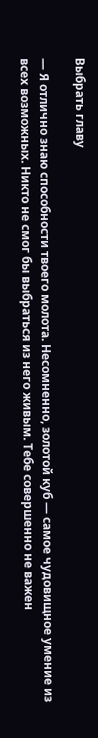Выбрать главу

— Я отлично знаю способности твоего молота. Несомненно, золотой куб — самое чудовищное умение из всех возможных. Никто не смог бы выбраться из него живым. Тебе совершенно не важен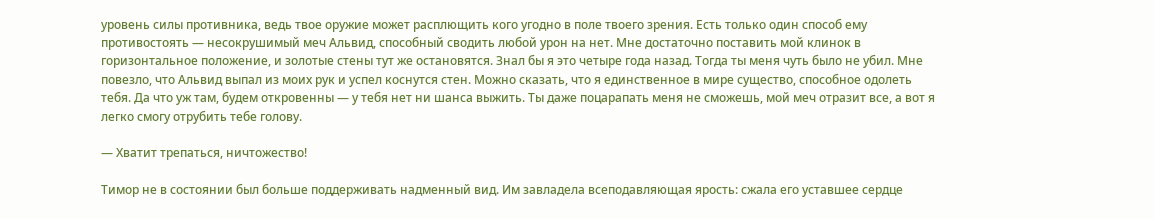уровень силы противника, ведь твое оружие может расплющить кого угодно в поле твоего зрения. Есть только один способ ему противостоять — несокрушимый меч Альвид, способный сводить любой урон на нет. Мне достаточно поставить мой клинок в горизонтальное положение, и золотые стены тут же остановятся. Знал бы я это четыре года назад. Тогда ты меня чуть было не убил. Мне повезло, что Альвид выпал из моих рук и успел коснутся стен. Можно сказать, что я единственное в мире существо, способное одолеть тебя. Да что уж там, будем откровенны — у тебя нет ни шанса выжить. Ты даже поцарапать меня не сможешь, мой меч отразит все, а вот я легко смогу отрубить тебе голову.

— Хватит трепаться, ничтожество!

Тимор не в состоянии был больше поддерживать надменный вид. Им завладела всеподавляющая ярость: сжала его уставшее сердце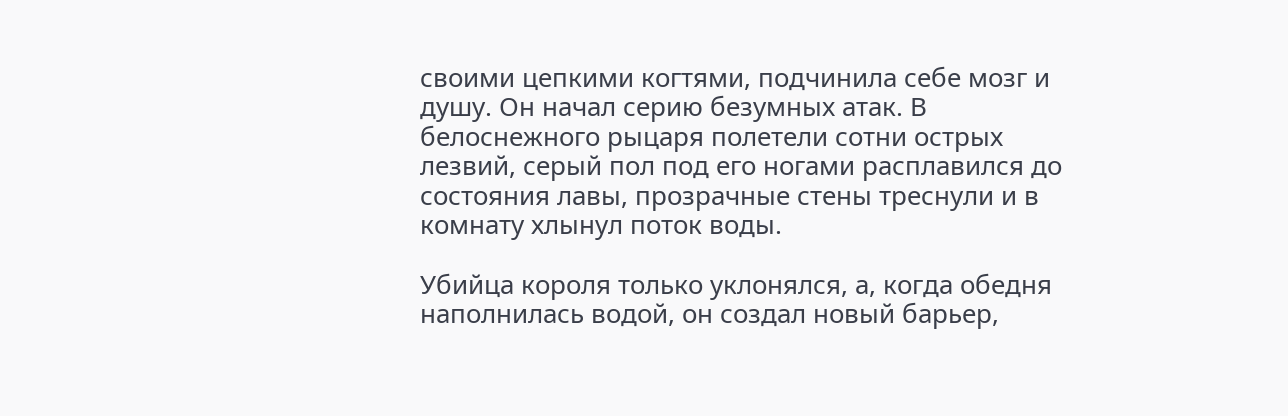своими цепкими когтями, подчинила себе мозг и душу. Он начал серию безумных атак. В белоснежного рыцаря полетели сотни острых лезвий, серый пол под его ногами расплавился до состояния лавы, прозрачные стены треснули и в комнату хлынул поток воды.

Убийца короля только уклонялся, а, когда обедня наполнилась водой, он создал новый барьер,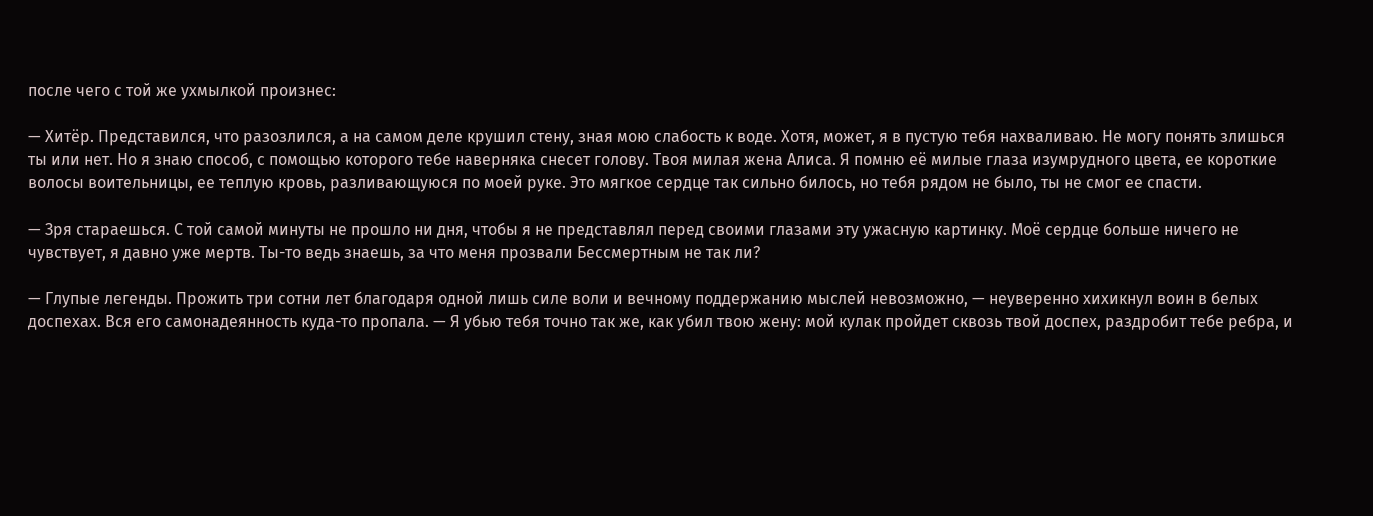после чего с той же ухмылкой произнес:

— Хитёр. Представился, что разозлился, а на самом деле крушил стену, зная мою слабость к воде. Хотя, может, я в пустую тебя нахваливаю. Не могу понять злишься ты или нет. Но я знаю способ, с помощью которого тебе наверняка снесет голову. Твоя милая жена Алиса. Я помню её милые глаза изумрудного цвета, ее короткие волосы воительницы, ее теплую кровь, разливающуюся по моей руке. Это мягкое сердце так сильно билось, но тебя рядом не было, ты не смог ее спасти.

— Зря стараешься. С той самой минуты не прошло ни дня, чтобы я не представлял перед своими глазами эту ужасную картинку. Моё сердце больше ничего не чувствует, я давно уже мертв. Ты-то ведь знаешь, за что меня прозвали Бессмертным не так ли?

— Глупые легенды. Прожить три сотни лет благодаря одной лишь силе воли и вечному поддержанию мыслей невозможно, — неуверенно хихикнул воин в белых доспехах. Вся его самонадеянность куда-то пропала. — Я убью тебя точно так же, как убил твою жену: мой кулак пройдет сквозь твой доспех, раздробит тебе ребра, и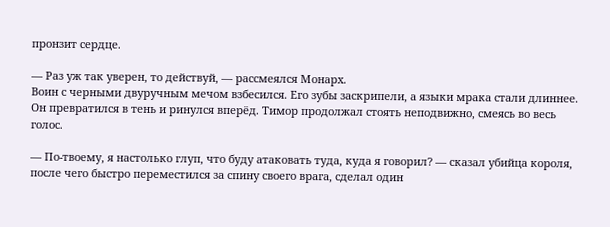пронзит сердце.

— Раз уж так уверен, то действуй, — рассмеялся Монарх.
Воин с черными двуручным мечом взбесился. Его зубы заскрипели, а языки мрака стали длиннее. Он превратился в тень и ринулся вперёд. Тимор продолжал стоять неподвижно, смеясь во весь голос.

— По-твоему, я настолько глуп, что буду атаковать туда, куда я говорил? — сказал убийца короля, после чего быстро переместился за спину своего врага, сделал один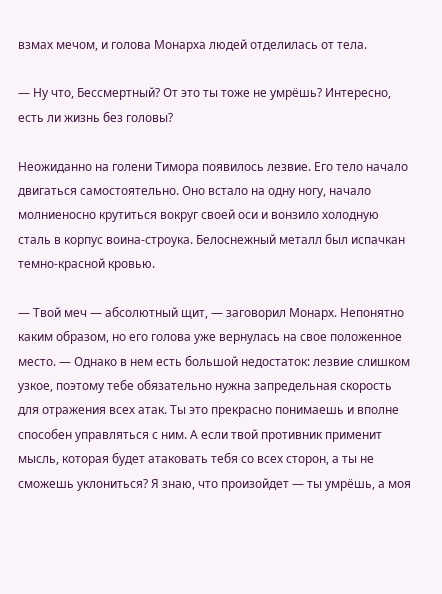взмах мечом, и голова Монарха людей отделилась от тела.

— Ну что, Бессмертный? От это ты тоже не умрёшь? Интересно, есть ли жизнь без головы?

Неожиданно на голени Тимора появилось лезвие. Его тело начало двигаться самостоятельно. Оно встало на одну ногу, начало молниеносно крутиться вокруг своей оси и вонзило холодную сталь в корпус воина-строука. Белоснежный металл был испачкан темно-красной кровью.

— Твой меч — абсолютный щит, — заговорил Монарх. Непонятно каким образом, но его голова уже вернулась на свое положенное место. — Однако в нем есть большой недостаток: лезвие слишком узкое, поэтому тебе обязательно нужна запредельная скорость для отражения всех атак. Ты это прекрасно понимаешь и вполне способен управляться с ним. А если твой противник применит мысль, которая будет атаковать тебя со всех сторон, а ты не сможешь уклониться? Я знаю, что произойдет — ты умрёшь, а моя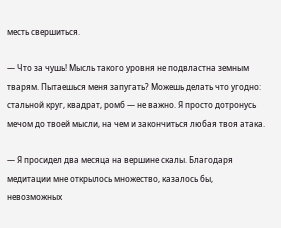месть свершиться.

— Что за чушь! Мысль такого уровня не подвластна земным тварям. Пытаешься меня запугать? Можешь делать что угодно: стальной круг, квадрат, ромб — не важно. Я просто дотронусь мечом до твоей мысли, на чем и закончиться любая твоя атака.

— Я просидел два месяца на вершине скалы. Благодаря медитации мне открылось множество, казалось бы, невозможных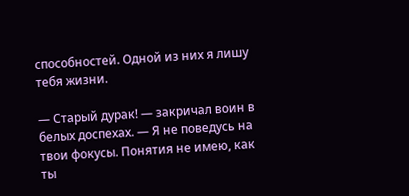способностей. Одной из них я лишу тебя жизни.

— Старый дурак! — закричал воин в белых доспехах. — Я не поведусь на твои фокусы. Понятия не имею, как ты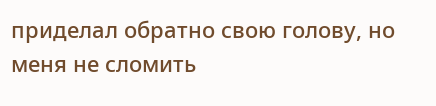приделал обратно свою голову, но меня не сломить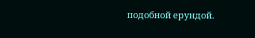подобной ерундой.